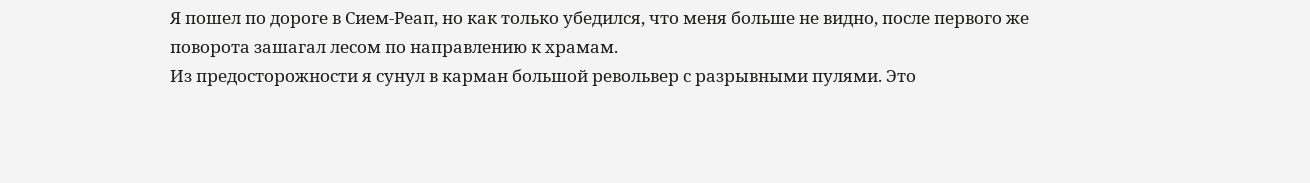Я пошел по дороге в Сием-Реап, но как только убедился, что меня больше не видно, после первого же поворота зашагал лесом по направлению к храмам.
Из предосторожности я сунул в карман большой револьвер с разрывными пулями. Это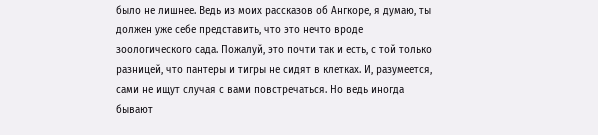было не лишнее. Ведь из моих рассказов об Ангкоре, я думаю, ты должен уже себе представить, что это нечто вроде зоологического сада. Пожалуй, это почти так и есть, с той только разницей, что пантеры и тигры не сидят в клетках. И, разумеется, сами не ищут случая с вами повстречаться. Но ведь иногда бывают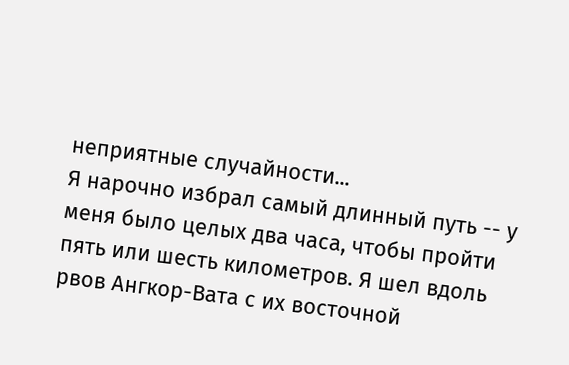неприятные случайности...
Я нарочно избрал самый длинный путь -- у меня было целых два часа, чтобы пройти пять или шесть километров. Я шел вдоль рвов Ангкор-Вата с их восточной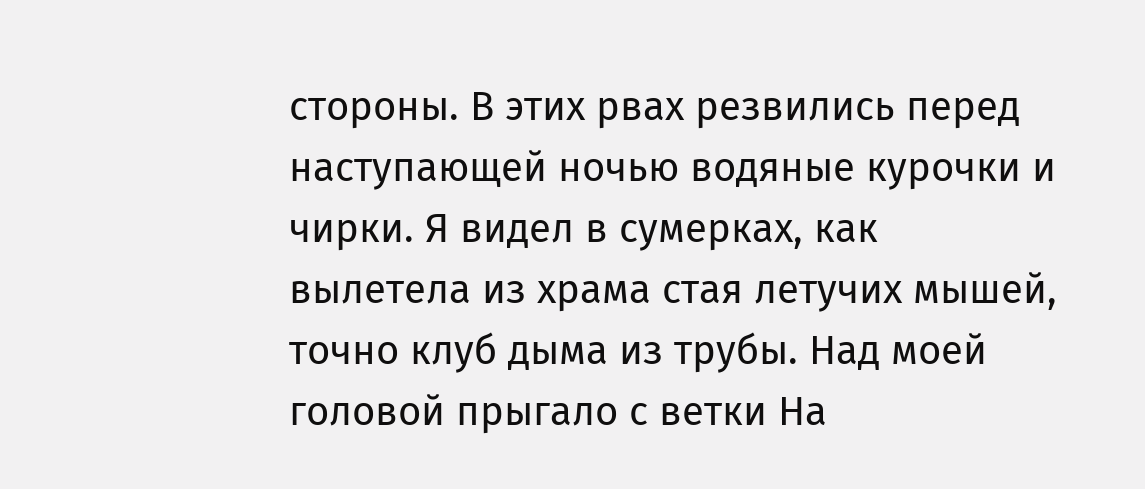стороны. В этих рвах резвились перед наступающей ночью водяные курочки и чирки. Я видел в сумерках, как вылетела из храма стая летучих мышей, точно клуб дыма из трубы. Над моей головой прыгало с ветки На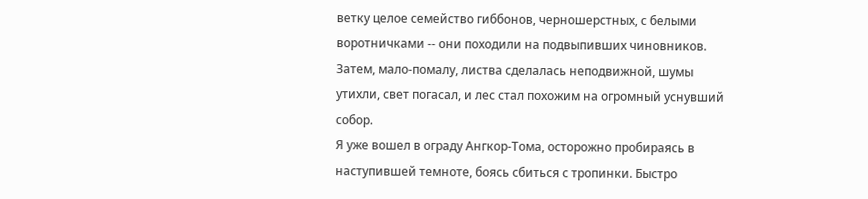ветку целое семейство гиббонов, черношерстных, с белыми воротничками -- они походили на подвыпивших чиновников. Затем, мало-помалу, листва сделалась неподвижной, шумы утихли, свет погасал, и лес стал похожим на огромный уснувший собор.
Я уже вошел в ограду Ангкор-Тома, осторожно пробираясь в наступившей темноте, боясь сбиться с тропинки. Быстро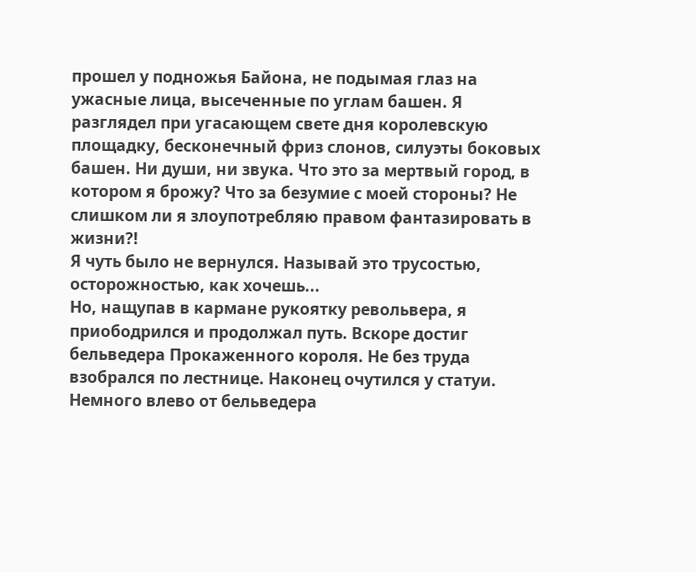прошел у подножья Байона, не подымая глаз на ужасные лица, высеченные по углам башен. Я разглядел при угасающем свете дня королевскую площадку, бесконечный фриз слонов, силуэты боковых башен. Ни души, ни звука. Что это за мертвый город, в котором я брожу? Что за безумие с моей стороны? Не слишком ли я злоупотребляю правом фантазировать в жизни?!
Я чуть было не вернулся. Называй это трусостью, осторожностью, как хочешь...
Но, нащупав в кармане рукоятку револьвера, я приободрился и продолжал путь. Вскоре достиг бельведера Прокаженного короля. Не без труда взобрался по лестнице. Наконец очутился у статуи.
Немного влево от бельведера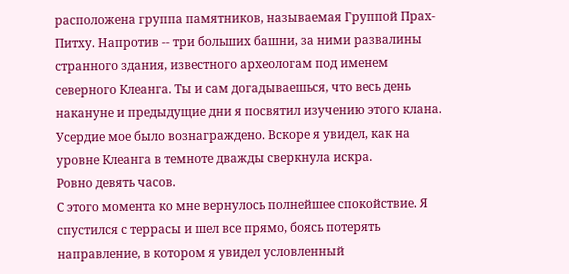расположена группа памятников, называемая Группой Прах-Питху. Напротив -- три больших башни, за ними развалины странного здания, известного археологам под именем северного Клеанга. Ты и сам догадываешься, что весь день накануне и предыдущие дни я посвятил изучению этого клана. Усердие мое было вознаграждено. Вскоре я увидел, как на уровне Клеанга в темноте дважды сверкнула искра.
Ровно девять часов.
С этого момента ко мне вернулось полнейшее спокойствие. Я спустился с террасы и шел все прямо, боясь потерять направление, в котором я увидел условленный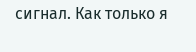сигнал. Как только я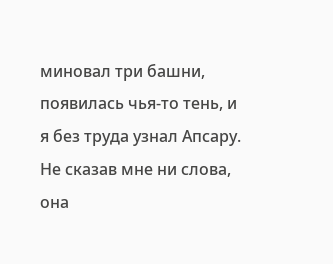миновал три башни, появилась чья-то тень, и я без труда узнал Апсару.
Не сказав мне ни слова, она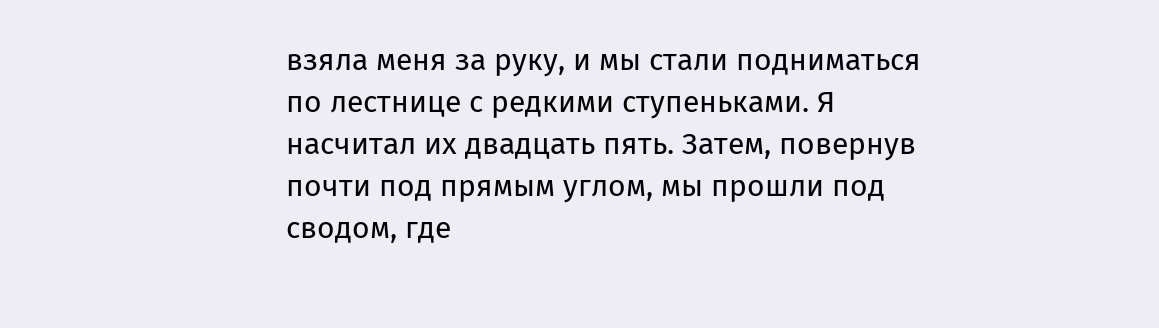взяла меня за руку, и мы стали подниматься по лестнице с редкими ступеньками. Я насчитал их двадцать пять. Затем, повернув почти под прямым углом, мы прошли под сводом, где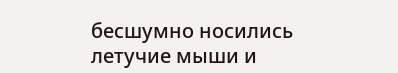бесшумно носились летучие мыши и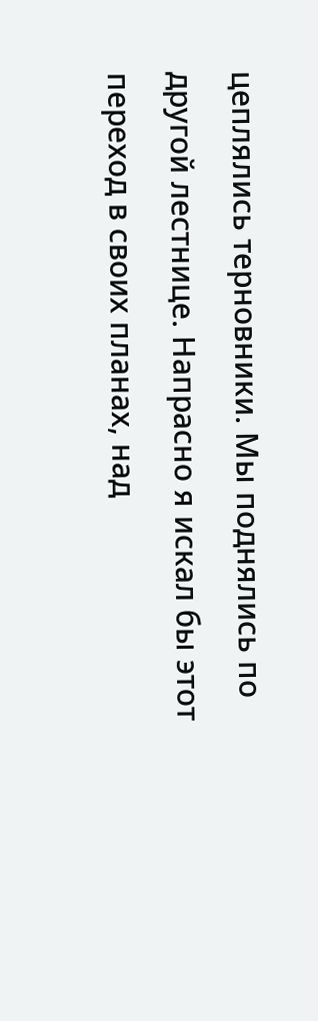цеплялись терновники. Мы поднялись по другой лестнице. Напрасно я искал бы этот переход в своих планах, над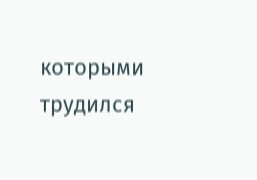которыми трудился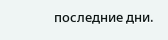последние дни.